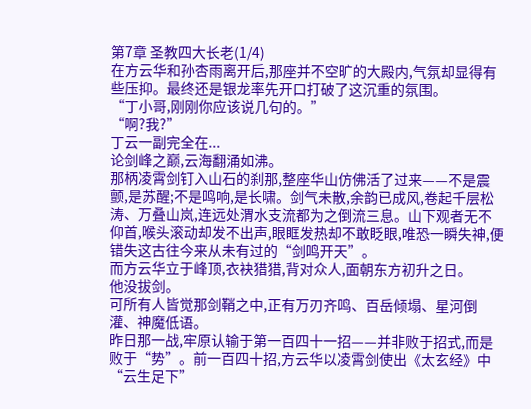第7章 圣教四大长老(1/4)
在方云华和孙杏雨离开后,那座并不空旷的大殿内,气氛却显得有些压抑。最终还是银龙率先开口打破了这沉重的氛围。
“丁小哥,刚刚你应该说几句的。”
“啊?我?”
丁云一副完全在...
论剑峰之巅,云海翻涌如沸。
那柄凌霄剑钉入山石的刹那,整座华山仿佛活了过来——不是震颤,是苏醒;不是鸣响,是长啸。剑气未散,余韵已成风,卷起千层松涛、万叠山岚,连远处渭水支流都为之倒流三息。山下观者无不仰首,喉头滚动却发不出声,眼眶发热却不敢眨眼,唯恐一瞬失神,便错失这古往今来从未有过的“剑鸣开天”。
而方云华立于峰顶,衣袂猎猎,背对众人,面朝东方初升之日。
他没拔剑。
可所有人皆觉那剑鞘之中,正有万刃齐鸣、百岳倾塌、星河倒灌、神魔低语。
昨日那一战,牢原认输于第一百四十一招——并非败于招式,而是败于“势”。前一百四十招,方云华以凌霄剑使出《太玄经》中“云生足下”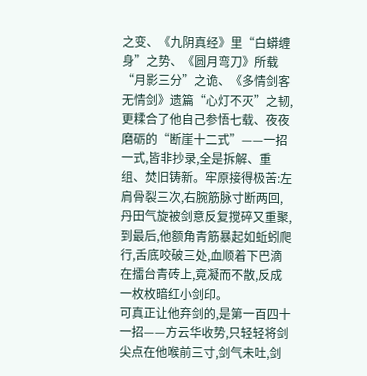之变、《九阴真经》里“白蟒缠身”之势、《圆月弯刀》所载“月影三分”之诡、《多情剑客无情剑》遗篇“心灯不灭”之韧,更糅合了他自己参悟七载、夜夜磨砺的“断崖十二式”——一招一式,皆非抄录,全是拆解、重组、焚旧铸新。牢原接得极苦:左肩骨裂三次,右腕筋脉寸断两回,丹田气旋被剑意反复搅碎又重聚,到最后,他额角青筋暴起如蚯蚓爬行,舌底咬破三处,血顺着下巴滴在擂台青砖上,竟凝而不散,反成一枚枚暗红小剑印。
可真正让他弃剑的,是第一百四十一招——方云华收势,只轻轻将剑尖点在他喉前三寸,剑气未吐,剑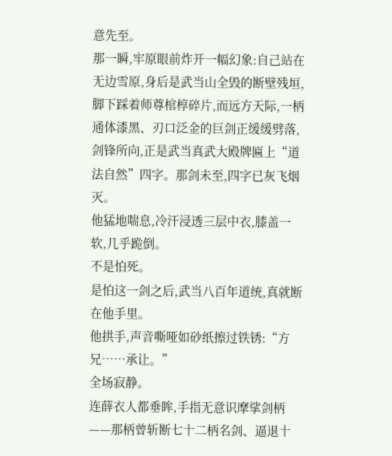意先至。
那一瞬,牢原眼前炸开一幅幻象:自己站在无边雪原,身后是武当山全毁的断壁残垣,脚下踩着师尊棺椁碎片,而远方天际,一柄通体漆黑、刃口泛金的巨剑正缓缓劈落,剑锋所向,正是武当真武大殿牌匾上“道法自然”四字。那剑未至,四字已灰飞烟灭。
他猛地喘息,冷汗浸透三层中衣,膝盖一软,几乎跪倒。
不是怕死。
是怕这一剑之后,武当八百年道统,真就断在他手里。
他拱手,声音嘶哑如砂纸擦过铁锈:“方兄……承让。”
全场寂静。
连薛衣人都垂眸,手指无意识摩挲剑柄——那柄曾斩断七十二柄名剑、逼退十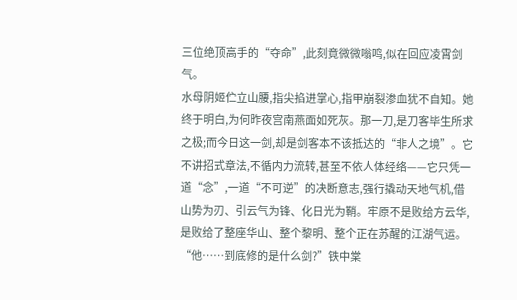三位绝顶高手的“夺命”,此刻竟微微嗡鸣,似在回应凌霄剑气。
水母阴姬伫立山腰,指尖掐进掌心,指甲崩裂渗血犹不自知。她终于明白,为何昨夜宫南燕面如死灰。那一刀,是刀客毕生所求之极;而今日这一剑,却是剑客本不该抵达的“非人之境”。它不讲招式章法,不循内力流转,甚至不依人体经络——它只凭一道“念”,一道“不可逆”的决断意志,强行撬动天地气机,借山势为刃、引云气为锋、化日光为鞘。牢原不是败给方云华,是败给了整座华山、整个黎明、整个正在苏醒的江湖气运。
“他……到底修的是什么剑?”铁中棠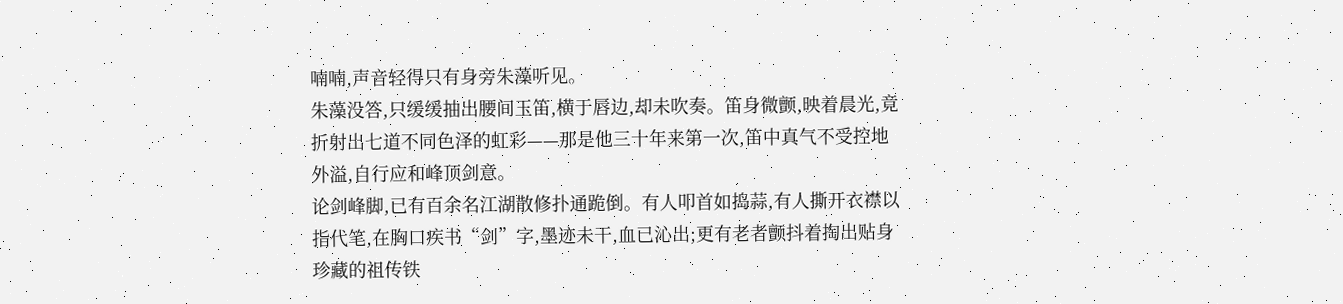喃喃,声音轻得只有身旁朱藻听见。
朱藻没答,只缓缓抽出腰间玉笛,横于唇边,却未吹奏。笛身微颤,映着晨光,竟折射出七道不同色泽的虹彩——那是他三十年来第一次,笛中真气不受控地外溢,自行应和峰顶剑意。
论剑峰脚,已有百余名江湖散修扑通跪倒。有人叩首如捣蒜,有人撕开衣襟以指代笔,在胸口疾书“剑”字,墨迹未干,血已沁出;更有老者颤抖着掏出贴身珍藏的祖传铁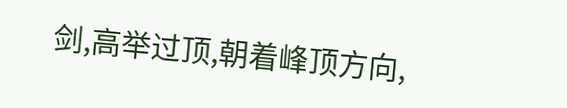剑,高举过顶,朝着峰顶方向,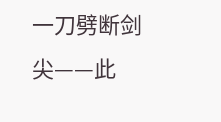一刀劈断剑尖——此